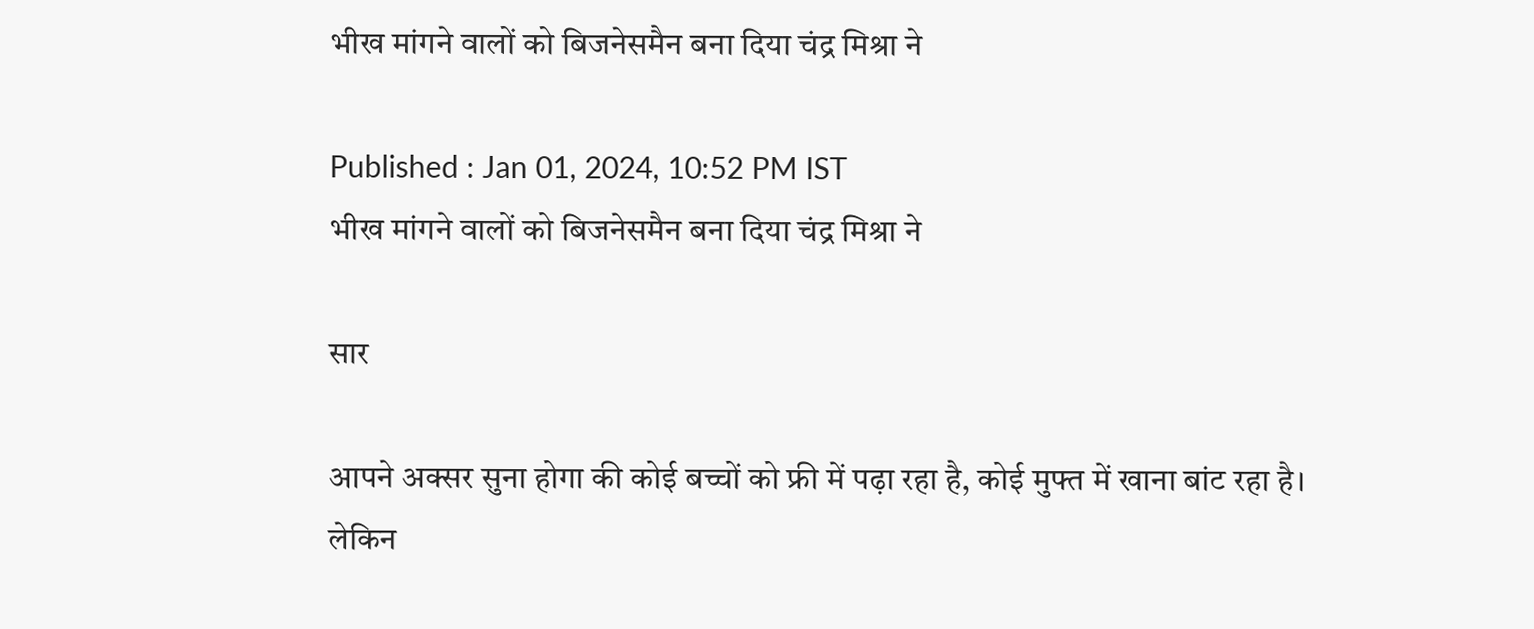भीख मांगने वालों को बिजनेसमैन बना दिया चंद्र मिश्रा ने

Published : Jan 01, 2024, 10:52 PM IST
भीख मांगने वालों को बिजनेसमैन बना दिया चंद्र मिश्रा ने

सार

आपने अक्सर सुना होगा की कोई बच्चों को फ्री में पढ़ा रहा है, कोई मुफ्त में खाना बांट रहा है।  लेकिन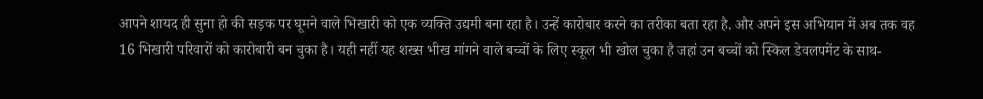आपने शायद ही सुना हो की सड़क पर घूमने वाले भिखारी को एक व्यक्ति उद्यमी बना रहा है। उन्हें कारोबार करने का तरीका बता रहा है. और अपने इस अभियान में अब तक वह 16 भिखारी परिवारों को कारोबारी बन चुका है। यही नहीं यह शख्स भीख मांगने वाले बच्चों के लिए स्कूल भी खोल चुका है जहां उन बच्चों को स्किल डेवलपमेंट के साथ-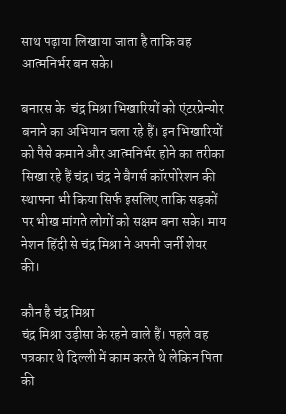साथ पढ़ाया लिखाया जाता है ताकि वह आत्मनिर्भर बन सके।

बनारस के  चंद्र मिश्रा भिखारियों को एंटरप्रेन्योर बनाने का अभियान चला रहे हैं। इन भिखारियों को पैसे कमाने और आत्मनिर्भर होने का तरीका सिखा रहे हैं चंद्र। चंद्र ने बैगर्स कॉरपोरेशन की स्थापना भी किया सिर्फ इसलिए ताकि सड़कों पर भीख मांगते लोगों को सक्षम बना सके। माय नेशन हिंदी से चंद्र मिश्रा ने अपनी जर्नी शेयर की।

कौन है चंद्र मिश्रा
चंद्र मिश्रा उड़ीसा के रहने वाले हैं। पहले वह पत्रकार थे दिल्ली में काम करते थे लेकिन पिता की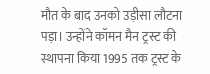मौत के बाद उनको उड़ीसा लौटना पड़ा। उन्होंने कॉमन मैन ट्रस्ट की स्थापना किया 1995 तक ट्रस्ट के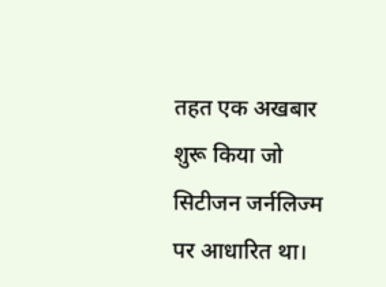तहत एक अखबार शुरू किया जो सिटीजन जर्नलिज्म पर आधारित था।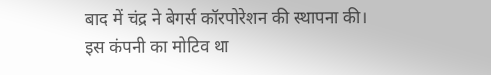बाद में चंद्र ने बेगर्स कॉरपोरेशन की स्थापना की। इस कंपनी का मोटिव था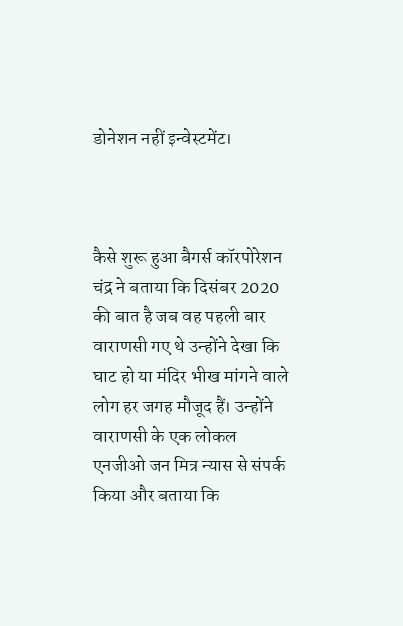डोनेशन नहीं इन्वेस्टमेंट।



कैसे शुरू हुआ बैगर्स कॉरपोरेशन
चंद्र ने बताया कि दिसंबर 2020 की बात है जब वह पहली बार वाराणसी गए थे उन्होंने देखा कि घाट हो या मंदिर भीख मांगने वाले लोग हर जगह मौजूद हैं। उन्होंने वाराणसी के एक लोकल एनजीओ जन मित्र न्यास से संपर्क किया और बताया कि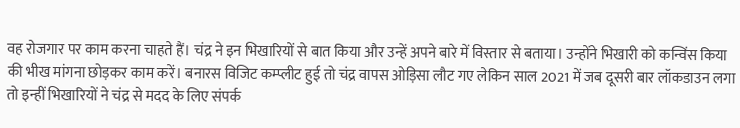वह रोजगार पर काम करना चाहते हैं। चंद्र ने इन भिखारियों से बात किया और उन्हें अपने बारे में विस्तार से बताया। उन्होंने भिखारी को कन्विंस किया की भीख मांगना छोड़कर काम करें। बनारस विजिट कम्प्लीट हुई तो चंद्र वापस ओड़िसा लौट गए लेकिन साल 2021 में जब दूसरी बार लॉकडाउन लगा तो इन्हीं भिखारियों ने चंद्र से मदद के लिए संपर्क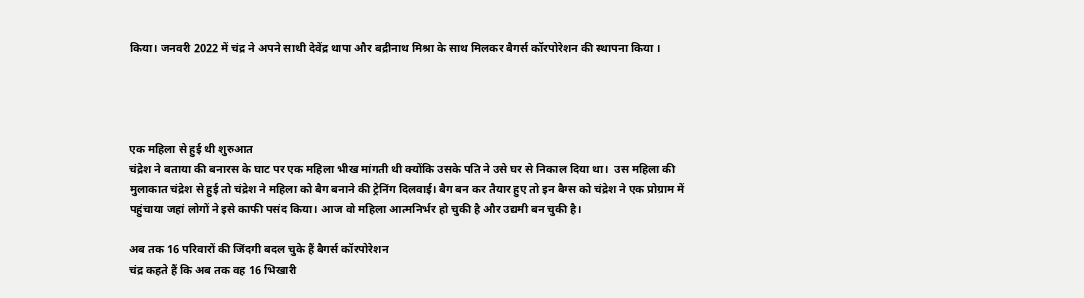किया। जनवरी 2022 में चंद्र ने अपने साथी देवेंद्र थापा और बद्रीनाथ मिश्रा के साथ मिलकर बैगर्स कॉरपोरेशन की स्थापना किया ।




एक महिला से हुई थी शुरुआत
चंद्रेश ने बताया की बनारस के घाट पर एक महिला भीख मांगती थी क्योंकि उसके पति ने उसे घर से निकाल दिया था।  उस महिला की मुलाकात चंद्रेश से हुई तो चंद्रेश ने महिला को बैग बनाने की ट्रेनिंग दिलवाई। बैग बन कर तैयार हुए तो इन बैग्स को चंद्रेश ने एक प्रोग्राम में पहुंचाया जहां लोगों ने इसे काफी पसंद किया। आज वो महिला आत्मनिर्भर हो चुकी है और उद्यमी बन चुकी है।

अब तक 16 परिवारों की जिंदगी बदल चुके हैं बैगर्स कॉरपोरेशन
चंद्र कहते हैं कि अब तक वह 16 भिखारी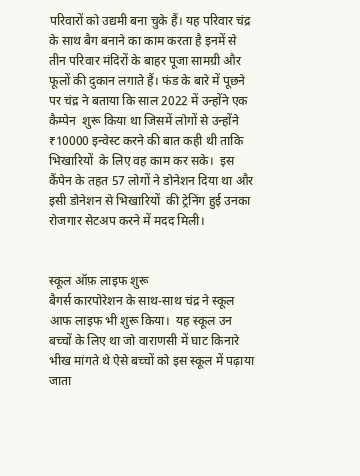परिवारों को उद्यमी बना चुके हैं। यह परिवार चंद्र के साथ बैग बनाने का काम करता है इनमें से तीन परिवार मंदिरों के बाहर पूजा सामग्री और फूलों की दुकान लगाते हैं। फंड के बारे में पूछने पर चंद्र ने बताया कि साल 2022 में उन्होंने एक कैम्पेन  शुरू किया था जिसमें लोगों से उन्होंने ₹10000 इन्वेस्ट करने की बात कही थी ताकि भिखारियों  के लिए वह काम कर सके।  इस कैंपेन के तहत 57 लोगों ने डोनेशन दिया था और इसी डोनेशन से भिखारियों  की ट्रेनिंग हुई उनका रोजगार सेटअप करने में मदद मिली।


स्कूल ऑफ़ लाइफ शुरू
बैगर्स कारपोरेशन के साथ-साथ चंद्र ने स्कूल आफ लाइफ भी शुरू किया।  यह स्कूल उन बच्चों के लिए था जो वाराणसी में घाट किनारे भीख मांगते थे ऐसे बच्चों को इस स्कूल में पढ़ाया जाता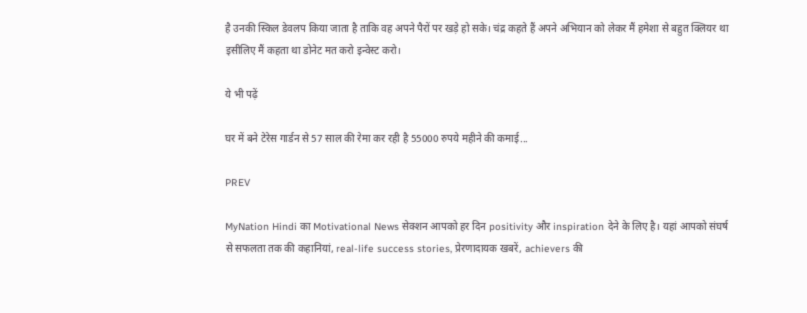है उनकी स्किल डेवलप किया जाता है ताकि वह अपने पैरों पर खड़े हो सके। चंद्र कहते हैं अपने अभियान को लेकर मैं हमेशा से बहुत क्लियर था इसीलिए मैं कहता था डोनेट मत करो इन्वेस्ट करो।

ये भी पढ़ें

घर में बने टेरेस गार्डन से 57 साल की रेमा कर रही है 55000 रुपये महीने की कमाई...

PREV

MyNation Hindi का Motivational News सेक्शन आपको हर दिन positivity और inspiration देने के लिए है। यहां आपको संघर्ष से सफलता तक की कहानियां, real-life success stories, प्रेरणादायक खबरें, achievers की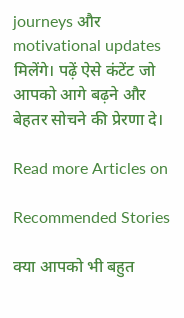journeys और motivational updates मिलेंगे। पढ़ें ऐसे कंटेंट जो आपको आगे बढ़ने और बेहतर सोचने की प्रेरणा दे।

Read more Articles on

Recommended Stories

क्या आपको भी बहुत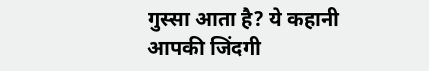गुस्सा आता है? ये कहानी आपकी जिंदगी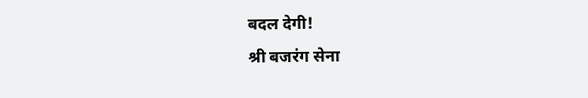बदल देगी!
श्री बजरंग सेना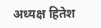अध्यक्ष हितेश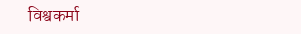विश्वकर्मा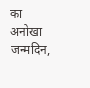का अनोखा जन्मदिन,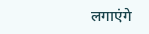लगाएंगे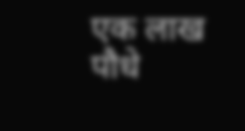एक लाख पौधे